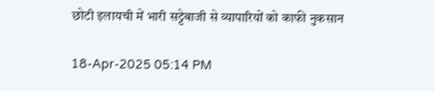छोटी इलायची में भारी सट्टेबाजी से व्यापारियों को काफी नुकसान

18-Apr-2025 05:14 PM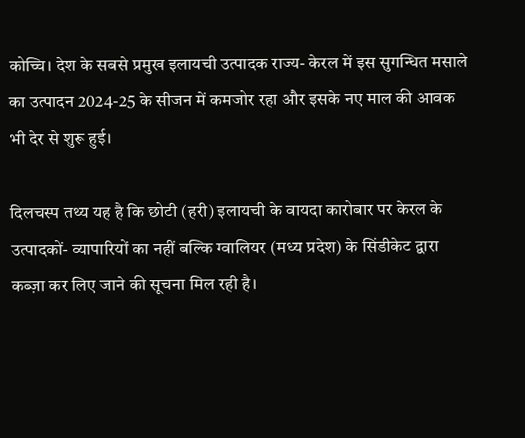कोच्चि। देश के सबसे प्रमुख इलायची उत्पादक राज्य- केरल में इस सुगन्धित मसाले का उत्पादन 2024-25 के सीजन में कमजोर रहा और इसके नए माल की आवक भी देर से शुरू हुई।

दिलचस्प तथ्य यह है कि छोटी (हरी) इलायची के वायदा कारोबार पर केरल के उत्पादकों- व्यापारियों का नहीं बल्कि ग्वालियर (मध्य प्रदेश) के सिंडीकेट द्वारा कब्ज़ा कर लिए जाने की सूचना मिल रही है।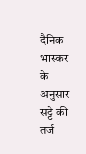दैनिक भास्कर के अनुसार सट्टे की तर्ज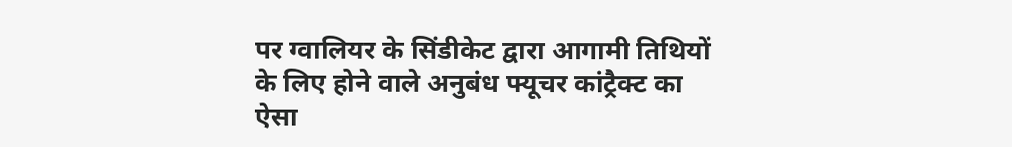पर ग्वालियर के सिंडीकेट द्वारा आगामी तिथियों के लिए होने वाले अनुबंध फ्यूचर कांट्रैक्ट का ऐसा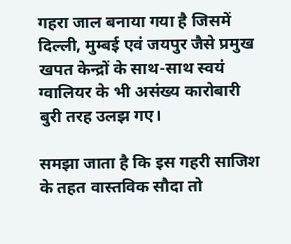गहरा जाल बनाया गया है जिसमें दिल्ली, मुम्बई एवं जयपुर जैसे प्रमुख खपत केन्द्रों के साथ-साथ स्वयं ग्वालियर के भी असंख्य कारोबारी बुरी तरह उलझ गए।

समझा जाता है कि इस गहरी साजिश के तहत वास्तविक सौदा तो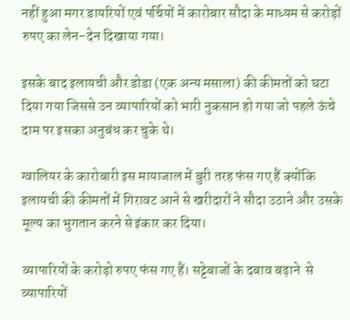नहीं हुआ मगर डायरियों एवं पर्चियों में कारोबार सौदा के माध्यम से करोड़ों रुपए का लेन-देन दिखाया गया।

इसके बाद इलायची और डोडा (एक अन्य मसाला) की कीमतों को घटा दिया गया जिससे उन व्यापारियों को भारी नुकसान हो गया जो पहले ऊंचे दाम पर इसका अनुबंध कर चुके थे।

ग्वालियर के कारोबारी इस मायाजाल में बुरी तरह फंस गए हैं क्योंकि इलायची की कीमतों में गिरावट आने से खरीदारों ने सौदा उठाने और उसके मूल्य का भुगतान करने से इंकार कर दिया।

व्यापारियों के करोड़ो रुपए फंस गए हैं। सट्टेबाजों के दबाव बढ़ाने  से व्यापारियों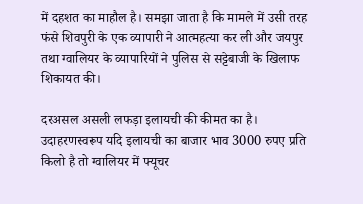में दहशत का माहौल है। समझा जाता है कि मामले में उसी तरह फंसे शिवपुरी के एक व्यापारी ने आत्महत्या कर ली और जयपुर तथा ग्वालियर के व्यापारियों ने पुलिस से सट्टेबाजी के खिलाफ  शिकायत की।

दरअसल असली लफड़ा इलायची की कीमत का है। उदाहरणस्वरूप यदि इलायची का बाजार भाव 3000 रुपए प्रति किलो है तो ग्वालियर में फ्यूचर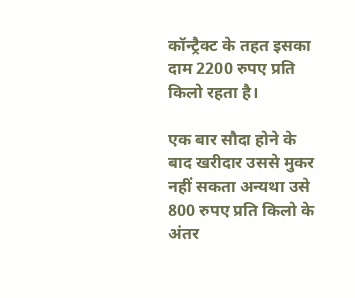कॉन्ट्रैक्ट के तहत इसका दाम 2200 रुपए प्रति किलो रहता है।

एक बार सौदा होने के बाद खरीदार उससे मुकर नहीं सकता अन्यथा उसे 800 रुपए प्रति किलो के अंतर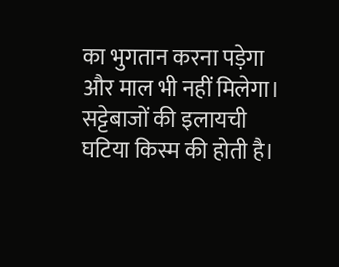का भुगतान करना पड़ेगा और माल भी नहीं मिलेगा। सट्टेबाजों की इलायची घटिया किस्म की होती है।